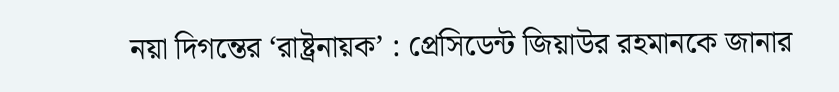নয়া দিগন্তের ‘রাষ্ট্রনায়ক’ : প্রেসিডেন্ট জিয়াউর রহমানকে জানার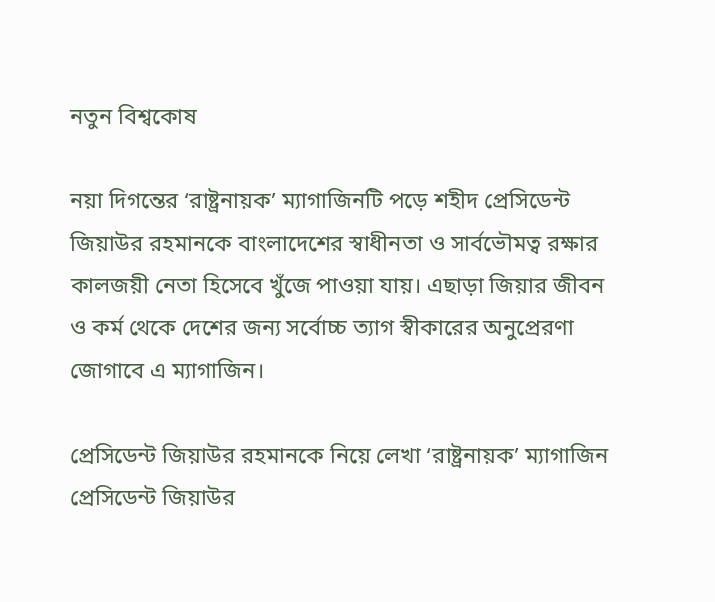নতুন বিশ্বকোষ

নয়া দিগন্তের ‘রাষ্ট্রনায়ক’ ম্যাগাজিনটি পড়ে শহীদ প্রেসিডেন্ট জিয়াউর রহমানকে বাংলাদেশের স্বাধীনতা ও সার্বভৌমত্ব রক্ষার কালজয়ী নেতা হিসেবে খুঁজে পাওয়া যায়। এছাড়া জিয়ার জীবন ও কর্ম থেকে দেশের জন্য সর্বোচ্চ ত্যাগ স্বীকারের অনুপ্রেরণা জোগাবে এ ম্যাগাজিন।

প্রেসিডেন্ট জিয়াউর রহমানকে নিয়ে লেখা ‘রাষ্ট্রনায়ক’ ম্যাগাজিন
প্রেসিডেন্ট জিয়াউর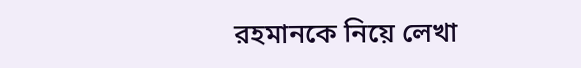রহমানকে নিয়ে লেখা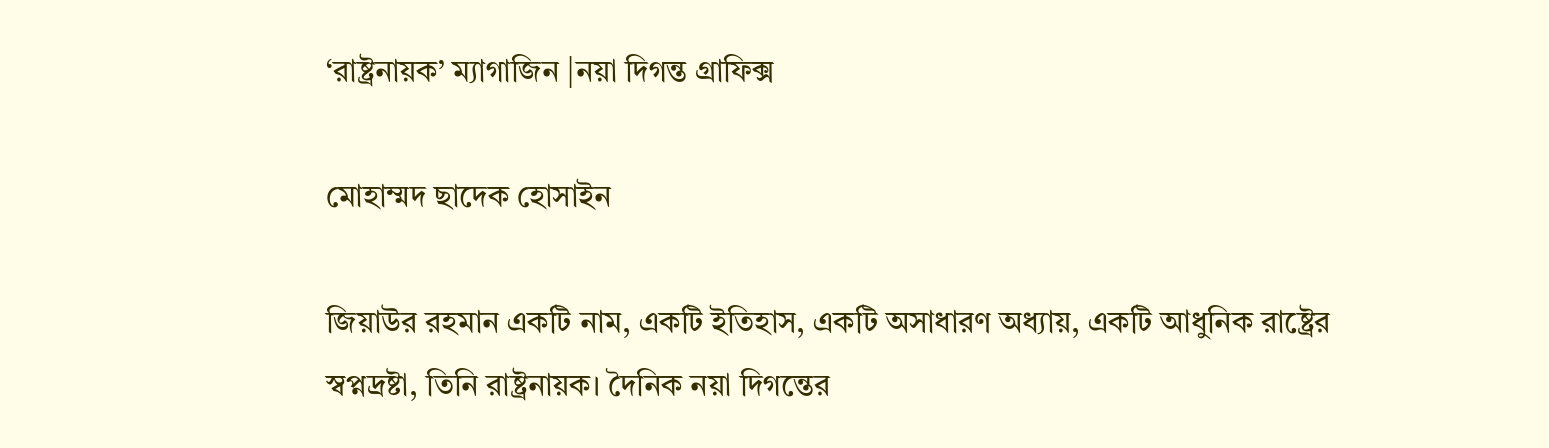‘রাষ্ট্রনায়ক’ ম্যাগাজিন |নয়া দিগন্ত গ্রাফিক্স

মোহাম্মদ ছাদেক হোসাইন

জিয়াউর রহমান একটি নাম, একটি ইতিহাস, একটি অসাধারণ অধ্যায়, একটি আধুনিক রাষ্ট্রের স্বপ্নদ্রষ্টা, তিনি রাষ্ট্রনায়ক। দৈনিক নয়া দিগন্তের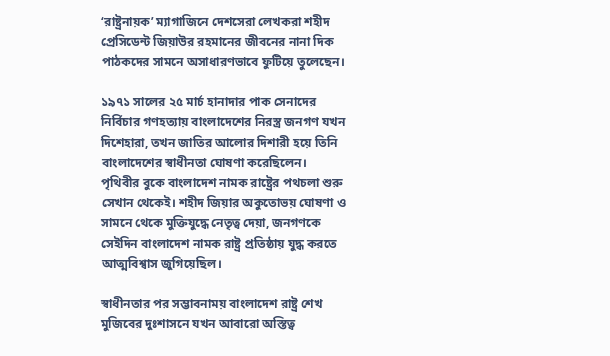‘রাষ্ট্রনায়ক’ ম্যাগাজিনে দেশসেরা লেখকরা শহীদ প্রেসিডেন্ট জিয়াউর রহমানের জীবনের নানা দিক পাঠকদের সামনে অসাধারণভাবে ফুটিয়ে তুলেছেন।

১৯৭১ সালের ২৫ মার্চ হানাদার পাক সেনাদের নির্বিচার গণহত্যায় বাংলাদেশের নিরস্ত্র জনগণ যখন দিশেহারা, তখন জাতির আলোর দিশারী হয়ে তিনি বাংলাদেশের স্বাধীনতা ঘোষণা করেছিলেন। পৃথিবীর বুকে বাংলাদেশ নামক রাষ্ট্রের পথচলা শুরু সেখান থেকেই। শহীদ জিয়ার অকুতোভয় ঘোষণা ও সামনে থেকে মুক্তিযুদ্ধে নেতৃত্ব দেয়া, জনগণকে সেইদিন বাংলাদেশ নামক রাষ্ট্র প্রতিষ্ঠায় যুদ্ধ করতে আত্মবিশ্বাস জুগিয়েছিল।

স্বাধীনতার পর সম্ভাবনাময় বাংলাদেশ রাষ্ট্র শেখ মুজিবের দুঃশাসনে যখন আবারো অস্তিত্ব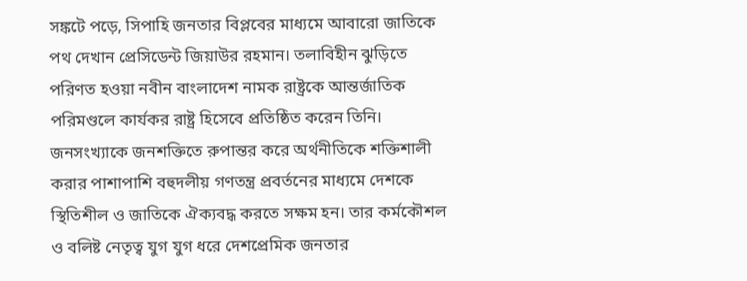সঙ্কটে পড়ে, সিপাহি জনতার বিপ্লবের মাধ্যমে আবারো জাতিকে পথ দেখান প্রেসিডেন্ট জিয়াউর রহমান। তলাবিহীন ঝুড়িতে পরিণত হওয়া নবীন বাংলাদেশ নামক রাষ্ট্রকে আন্তর্জাতিক পরিমণ্ডলে কার্যকর রাষ্ট্র হিসেবে প্রতিষ্ঠিত করেন তিনি। জনসংখ্যাকে জনশক্তিতে রুপান্তর করে অর্থনীতিকে শক্তিশালী করার পাশাপাশি বহুদলীয় গণতন্ত্র প্রবর্তনের মাধ্যমে দেশকে স্থিতিশীল ও জাতিকে ঐক্যবদ্ধ করতে সক্ষম হন। তার কর্মকৌশল ও বলিষ্ট নেতৃত্ব যুগ যুগ ধরে দেশপ্রেমিক জনতার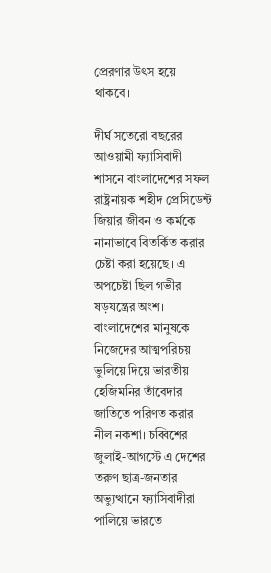প্রেরণার উৎস হয়ে থাকবে।

দীর্ঘ সতেরো বছরের আওয়ামী ফ্যাসিবাদী শাসনে বাংলাদেশের সফল রাষ্ট্রনায়ক শহীদ প্রেসিডেন্ট জিয়ার জীবন ও কর্মকে নানাভাবে বিতর্কিত করার চেষ্টা করা হয়েছে। এ অপচেষ্টা ছিল গভীর ষড়যন্ত্রের অংশ। বাংলাদেশের মানুষকে নিজেদের আত্মপরিচয় ভুলিয়ে দিয়ে ভারতীয় হেজিমনির তাঁবেদার জাতিতে পরিণত করার নীল নকশা। চব্বিশের জুলাই-আগস্টে এ দেশের তরুণ ছাত্র-জনতার অভ্যুত্থানে ফ্যাসিবাদীরা পালিয়ে ভারতে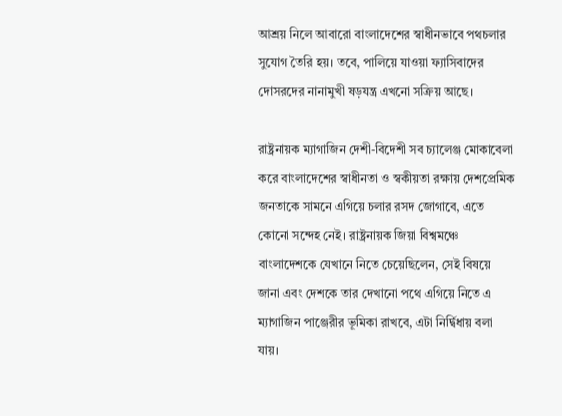আশ্রয় নিলে আবারো বাংলাদেশের স্বাধীনভাবে পথচলার সুযোগ তৈরি হয়। তবে, পালিয়ে যাওয়া ফ্যাসিবাদের দোসরদের নানামুখী ষড়যন্ত্র এখনো সক্রিয় আছে।

রাষ্ট্রনায়ক ম্যাগাজিন দেশী-বিদেশী সব চ্যালেঞ্জ মোকাবেলা করে বাংলাদেশের স্বাধীনতা ও স্বকীয়তা রক্ষায় দেশপ্রেমিক জনতাকে সামনে এগিয়ে চলার রসদ জোগাবে, এতে কোনো সন্দেহ নেই। রাষ্ট্রনায়ক জিয়া বিশ্বমঞ্চে বাংলাদেশকে যেখানে নিতে চেয়েছিলেন, সেই বিষয়ে জানা এবং দেশকে তার দেখানো পথে এগিয়ে নিতে এ ম্যাগাজিন পাঞ্জেরীর ভূমিকা রাখবে, এটা নির্দ্বিধায় বলা যায়।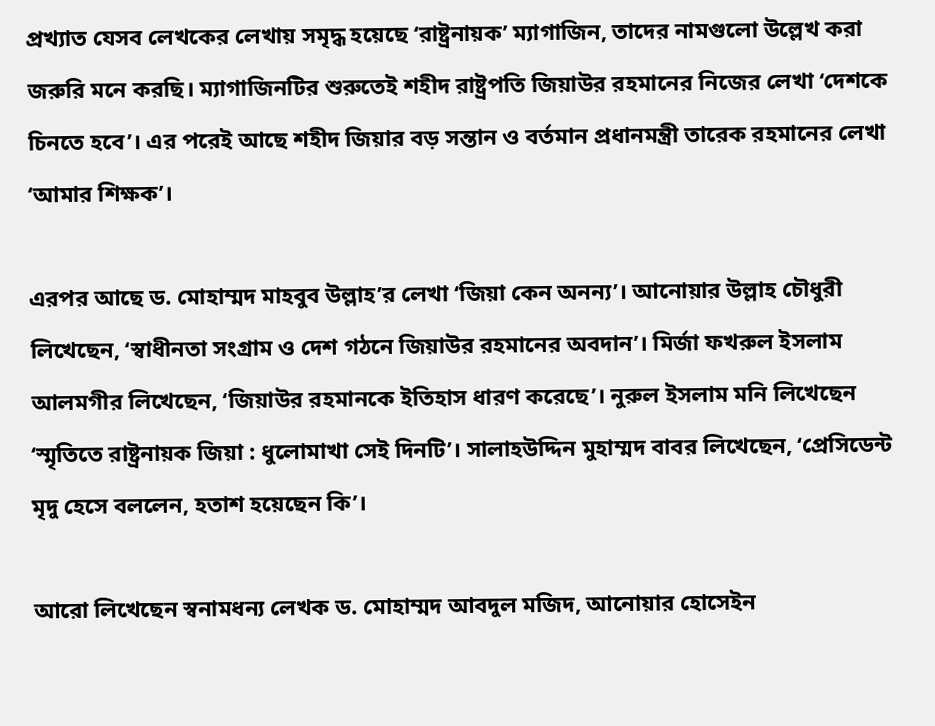প্রখ্যাত যেসব লেখকের লেখায় সমৃদ্ধ হয়েছে ‘রাষ্ট্রনায়ক’ ম্যাগাজিন, তাদের নামগুলো উল্লেখ করা জরুরি মনে করছি। ম্যাগাজিনটির শুরুতেই শহীদ রাষ্ট্রপতি জিয়াউর রহমানের নিজের লেখা ‘দেশকে চিনতে হবে’। এর পরেই আছে শহীদ জিয়ার বড় সন্তান ও বর্তমান প্রধানমন্ত্রী তারেক রহমানের লেখা ‘আমার শিক্ষক’।

এরপর আছে ড. মোহাম্মদ মাহবুব উল্লাহ’র লেখা ‘জিয়া কেন অনন্য’। আনোয়ার উল্লাহ চৌধুরী লিখেছেন, ‘স্বাধীনতা সংগ্রাম ও দেশ গঠনে জিয়াউর রহমানের অবদান’। মির্জা ফখরুল ইসলাম আলমগীর লিখেছেন, ‘জিয়াউর রহমানকে ইতিহাস ধারণ করেছে’। নুরুল ইসলাম মনি লিখেছেন ‘স্মৃতিতে রাষ্ট্রনায়ক জিয়া : ধুলোমাখা সেই দিনটি’। সালাহউদ্দিন মুহাম্মদ বাবর লিখেছেন, ‘প্রেসিডেন্ট মৃদু হেসে বললেন, হতাশ হয়েছেন কি’।

আরো লিখেছেন স্বনামধন্য লেখক ড. মোহাম্মদ আবদুল মজিদ, আনোয়ার হোসেইন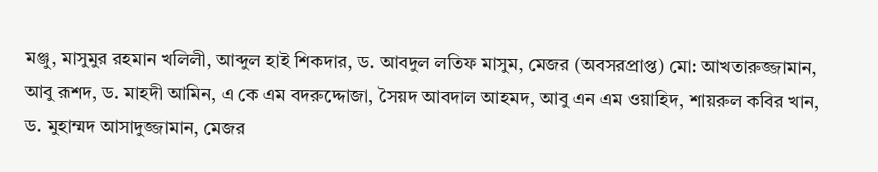মঞ্জু, মাসুমুর রহমান খলিলী, আব্দুল হাই শিকদার, ড. আবদুল লতিফ মাসুম, মেজর (অবসরপ্রাপ্ত) মো: আখতারুজ্জামান, আবু রূশদ, ড. মাহদী আমিন, এ কে এম বদরুদ্দোজা, সৈয়দ আবদাল আহমদ, আবু এন এম ওয়াহিদ, শায়রুল কবির খান, ড. মুহাম্মদ আসাদুজ্জামান, মেজর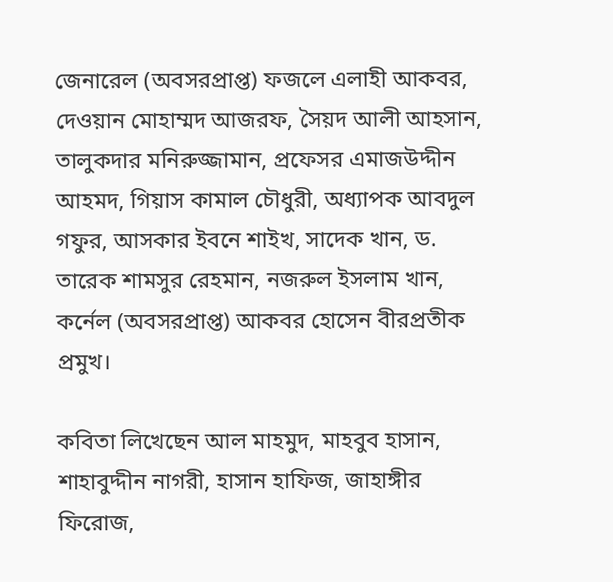জেনারেল (অবসরপ্রাপ্ত) ফজলে এলাহী আকবর, দেওয়ান মোহাম্মদ আজরফ, সৈয়দ আলী আহসান, তালুকদার মনিরুজ্জামান, প্রফেসর এমাজউদ্দীন আহমদ, গিয়াস কামাল চৌধুরী, অধ্যাপক আবদুল গফুর, আসকার ইবনে শাইখ, সাদেক খান, ড. তারেক শামসুর রেহমান, নজরুল ইসলাম খান, কর্নেল (অবসরপ্রাপ্ত) আকবর হোসেন বীরপ্রতীক প্রমুখ।

কবিতা লিখেছেন আল মাহমুদ, মাহবুব হাসান, শাহাবুদ্দীন নাগরী, হাসান হাফিজ, জাহাঙ্গীর ফিরোজ,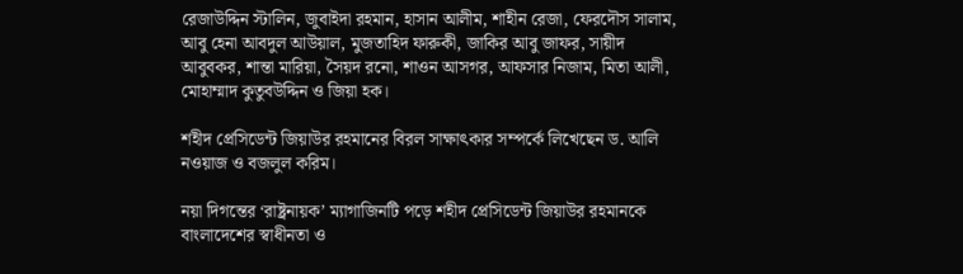রেজাউদ্দিন স্টালিন, জুবাইদা রহমান, হাসান আলীম, শাহীন রেজা, ফেরদৌস সালাম, আবু হেনা আবদুল আউয়াল, মুজতাহিদ ফারুকী, জাকির আবু জাফর, সায়ীদ আবুবকর, শান্তা মারিয়া, সৈয়দ রনো, শাওন আসগর, আফসার নিজাম, মিতা আলী, মোহাম্মাদ কুতুবউদ্দিন ও জিয়া হক।

শহীদ প্রেসিডেন্ট জিয়াউর রহমানের বিরল সাক্ষাৎকার সম্পর্কে লিখেছেন ড. আলি নওয়াজ ও বজলুল করিম।

নয়া দিগন্তের ‘রাষ্ট্রনায়ক’ ম্যাগাজিনটি পড়ে শহীদ প্রেসিডেন্ট জিয়াউর রহমানকে বাংলাদেশের স্বাধীনতা ও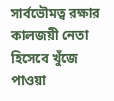সার্বভৌমত্ব রক্ষার কালজয়ী নেতা হিসেবে খুঁজে পাওয়া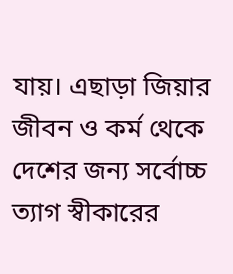যায়। এছাড়া জিয়ার জীবন ও কর্ম থেকে দেশের জন্য সর্বোচ্চ ত্যাগ স্বীকারের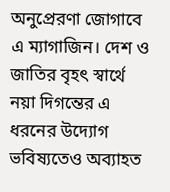অনুপ্রেরণা জোগাবে এ ম্যাগাজিন। দেশ ও জাতির বৃহৎ স্বার্থে নয়া দিগন্তের এ ধরনের উদ্যোগ ভবিষ্যতেও অব্যাহত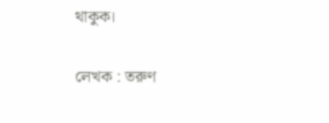থাকুক।

লেখক : তরুণ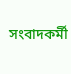সংবাদকর্মী